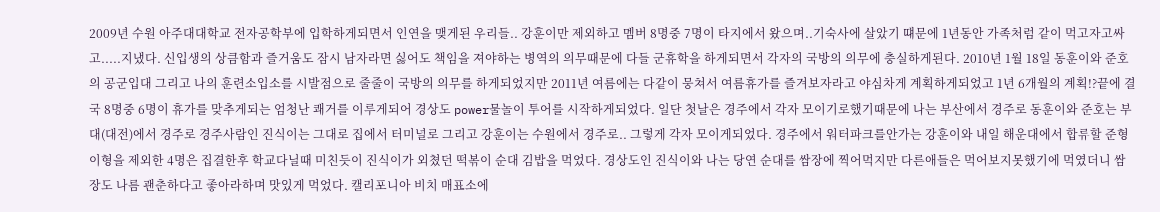2009년 수원 아주대대학교 전자공학부에 입학하게되면서 인연을 맺게된 우리들.. 강훈이만 제외하고 멤버 8명중 7명이 타지에서 왔으며..기숙사에 살았기 떄문에 1년동안 가족처럼 같이 먹고자고싸고.....지냈다. 신입생의 상큼함과 즐거움도 잠시 남자라면 싫어도 책임을 져야하는 병역의 의무때문에 다들 군휴학을 하게되면서 각자의 국방의 의무에 충실하게된다. 2010년 1월 18일 동훈이와 준호의 공군입대 그리고 나의 훈련소입소를 시발점으로 줄줄이 국방의 의무를 하게되었지만 2011년 여름에는 다같이 뭉쳐서 여름휴가를 즐겨보자라고 야심차게 계획하게되었고 1년 6개월의 계획!?끝에 결국 8명중 6명이 휴가를 맞추게되는 엄청난 쾌거를 이루게되어 경상도 power물놀이 투어를 시작하게되었다. 일단 첫날은 경주에서 각자 모이기로했기때문에 나는 부산에서 경주로 동훈이와 준호는 부대(대전)에서 경주로 경주사람인 진식이는 그대로 집에서 터미널로 그리고 강훈이는 수원에서 경주로.. 그렇게 각자 모이게되었다. 경주에서 워터파크를안가는 강훈이와 내일 해운대에서 합류할 준형이형을 제외한 4명은 집결한후 학교다닐때 미친듯이 진식이가 외쳤던 떡볶이 순대 김밥을 먹었다. 경상도인 진식이와 나는 당연 순대를 쌈장에 찍어먹지만 다른애들은 먹어보지못했기에 먹였더니 쌈장도 나름 괜춘하다고 좋아라하며 맛있게 먹었다. 캘리포니아 비치 매표소에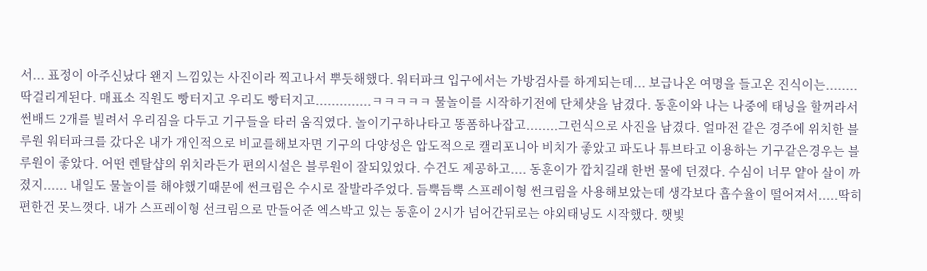서... 표정이 아주신났다 왠지 느낌있는 사진이라 찍고나서 뿌듯해했다. 워터파크 입구에서는 가방검사를 하게되는데... 보급나온 여명을 들고온 진식이는........딱걸리게된다. 매표소 직원도 빵터지고 우리도 빵터지고..............ㅋㅋㅋㅋㅋ 물놀이를 시작하기전에 단체샷을 남겼다. 동훈이와 나는 나중에 태닝을 할꺼라서 썬배드 2개를 빌려서 우리짐을 다두고 기구들을 타러 움직였다. 놀이기구하나타고 똥폼하나잡고........그런식으로 사진을 남겼다. 얼마전 같은 경주에 위치한 블루원 워터파크를 갔다온 내가 개인적으로 비교를해보자면 기구의 다양성은 압도적으로 캘리포니아 비치가 좋았고 파도나 튜브타고 이용하는 기구같은경우는 블루원이 좋았다. 어떤 렌탈샵의 위치라든가 편의시설은 블루원이 잘되있었다. 수건도 제공하고.... 동훈이가 깝치길래 한번 물에 던졌다. 수심이 너무 얕아 살이 까졌지...... 내일도 물놀이를 해야했기때문에 썬크림은 수시로 잘발라주었다. 듬뿍듬뿍 스프레이형 썬크림을 사용해보았는데 생각보다 흡수율이 떨어져서.....딱히 편한건 못느꼇다. 내가 스프레이형 선크림으로 만들어준 엑스박고 있는 동훈이 2시가 넘어간뒤로는 야외태닝도 시작했다. 햇빛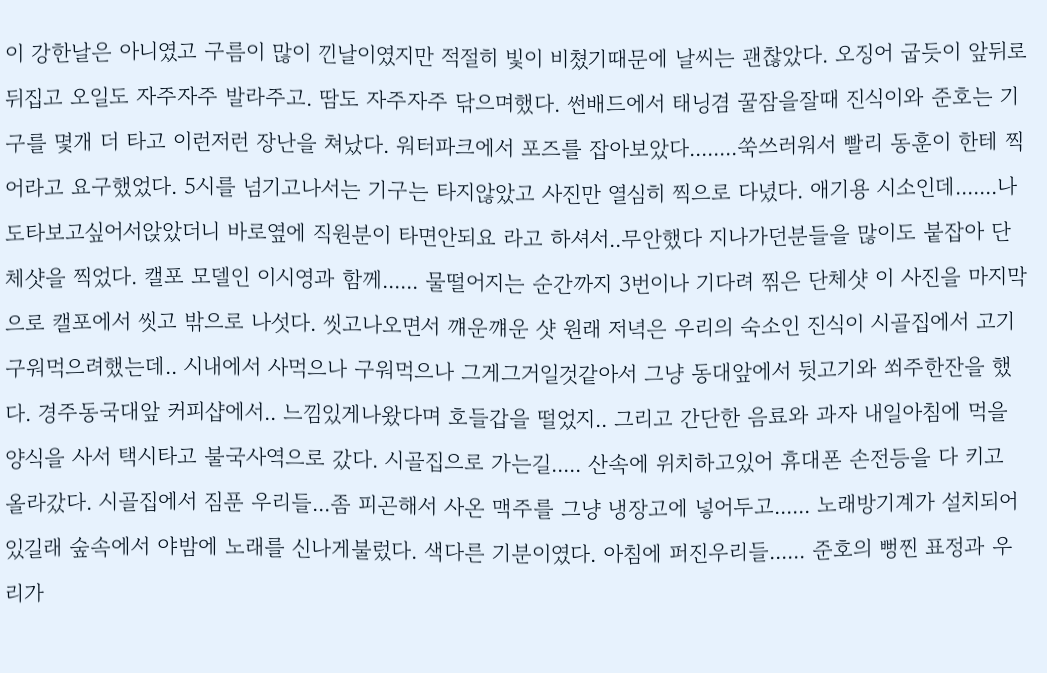이 강한날은 아니였고 구름이 많이 낀날이였지만 적절히 빛이 비쳤기때문에 날씨는 괜찮았다. 오징어 굽듯이 앞뒤로 뒤집고 오일도 자주자주 발라주고. 땀도 자주자주 닦으며했다. 썬배드에서 태닝겸 꿀잠을잘때 진식이와 준호는 기구를 몇개 더 타고 이런저런 장난을 쳐났다. 워터파크에서 포즈를 잡아보았다........쑥쓰러워서 빨리 동훈이 한테 찍어라고 요구했었다. 5시를 넘기고나서는 기구는 타지않았고 사진만 열심히 찍으로 다녔다. 애기용 시소인데.......나도타보고싶어서앉았더니 바로옆에 직원분이 타면안되요 라고 하셔서..무안했다 지나가던분들을 많이도 붙잡아 단체샷을 찍었다. 캘포 모델인 이시영과 함께...... 물떨어지는 순간까지 3번이나 기다려 찎은 단체샷 이 사진을 마지막으로 캘포에서 씻고 밖으로 나섯다. 씻고나오면서 꺠운꺠운 샷 원래 저녁은 우리의 숙소인 진식이 시골집에서 고기구워먹으려했는데.. 시내에서 사먹으나 구워먹으나 그게그거일것같아서 그냥 동대앞에서 뒷고기와 쐬주한잔을 했다. 경주동국대앞 커피샵에서.. 느낌있게나왔다며 호들갑을 떨었지.. 그리고 간단한 음료와 과자 내일아침에 먹을 양식을 사서 택시타고 불국사역으로 갔다. 시골집으로 가는길..... 산속에 위치하고있어 휴대폰 손전등을 다 키고 올라갔다. 시골집에서 짐푼 우리들...좀 피곤해서 사온 맥주를 그냥 냉장고에 넣어두고...... 노래방기계가 설치되어있길래 숲속에서 야밤에 노래를 신나게불렀다. 색다른 기분이였다. 아침에 퍼진우리들...... 준호의 뻥찐 표정과 우리가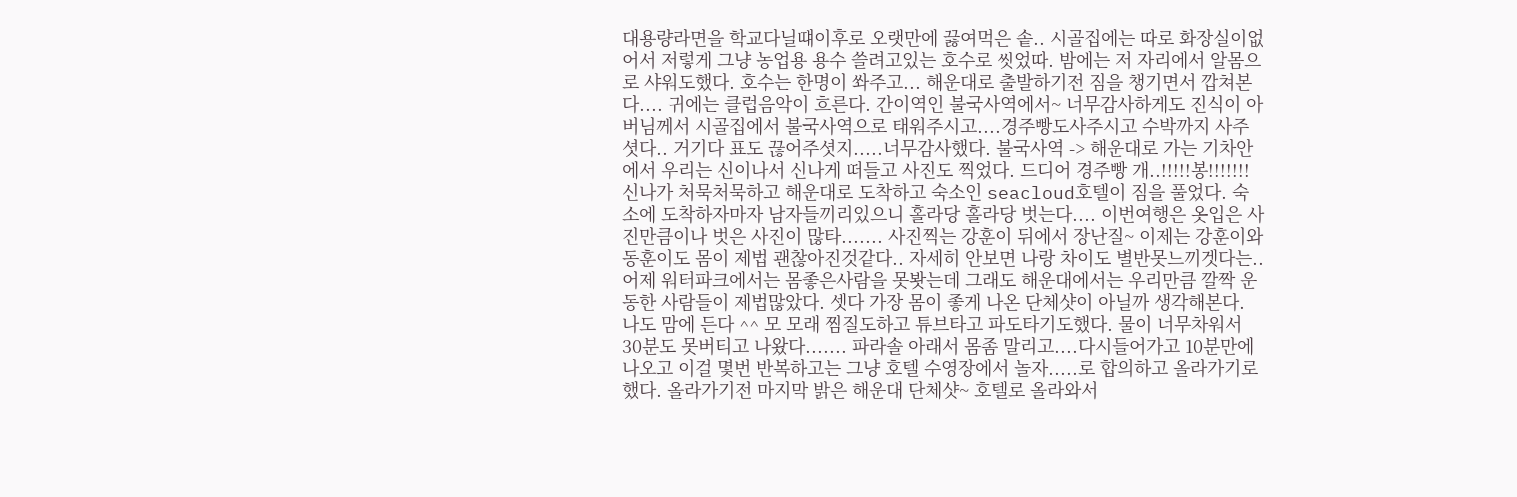대용량라면을 학교다닐떄이후로 오랫만에 끓여먹은 솥.. 시골집에는 따로 화장실이없어서 저렇게 그냥 농업용 용수 쓸려고있는 호수로 씻었따. 밤에는 저 자리에서 알몸으로 샤워도했다. 호수는 한명이 쏴주고... 해운대로 출발하기전 짐을 챙기면서 깝쳐본다.... 귀에는 클럽음악이 흐른다. 간이역인 불국사역에서~ 너무감사하게도 진식이 아버님께서 시골집에서 불국사역으로 태워주시고....경주빵도사주시고 수박까지 사주셧다.. 거기다 표도 끊어주셧지.....너무감사했다. 불국사역 -> 해운대로 가는 기차안에서 우리는 신이나서 신나게 떠들고 사진도 찍었다. 드디어 경주빵 개..!!!!!봉!!!!!!! 신나가 처묵처묵하고 해운대로 도착하고 숙소인 seacloud호텔이 짐을 풀었다. 숙소에 도착하자마자 남자들끼리있으니 홀라당 홀라당 벗는다.... 이번여행은 옷입은 사진만큼이나 벗은 사진이 많타....... 사진찍는 강훈이 뒤에서 장난질~ 이제는 강훈이와 동훈이도 몸이 제법 괜찮아진것같다.. 자세히 안보면 나랑 차이도 별반못느끼겟다는..어제 워터파크에서는 몸좋은사람을 못봣는데 그래도 해운대에서는 우리만큼 깔짝 운동한 사람들이 제법많았다. 셋다 가장 몸이 좋게 나온 단체샷이 아닐까 생각해본다. 나도 맘에 든다 ^^ 모 모래 찜질도하고 튜브타고 파도타기도했다. 물이 너무차워서 30분도 못버티고 나왔다....... 파라솔 아래서 몸좀 말리고....다시들어가고 10분만에 나오고 이걸 몇번 반복하고는 그냥 호텔 수영장에서 놀자.....로 합의하고 올라가기로 했다. 올라가기전 마지막 밝은 해운대 단체샷~ 호텔로 올라와서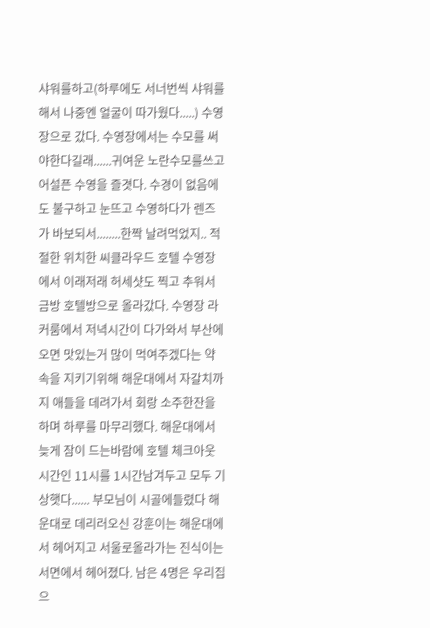샤워를하고(하루에도 서너번씩 샤워를해서 나중엔 얼굴이 따가웠다.....) 수영장으로 갔다. 수영장에서는 수모를 써야한다길래......귀여운 노란수모를쓰고 어설픈 수영을 즐겻다. 수경이 없음에도 불구하고 눈뜨고 수영하다가 렌즈가 바보되서........한짝 날려먹었지.. 적절한 위치한 씨클라우드 호텔 수영장에서 이래저래 허세샷도 찍고 추워서 금방 호텔방으로 올라갔다. 수영장 라커룸에서 저녁시간이 다가와서 부산에 오면 맛있는거 많이 먹여주겠다는 약속을 지키기위해 해운대에서 자갈치까지 애들을 데려가서 회랑 소주한잔을 하며 하루를 마무리했다. 해운대에서 늦게 잠이 드는바람에 호텔 체크아웃 시간인 11시를 1시간남겨두고 모두 기상햇다...... 부모님이 시골에들렸다 해운대로 데리러오신 강훈이는 해운대에서 헤어지고 서울로올라가는 진식이는 서면에서 헤어졌다. 남은 4명은 우리집으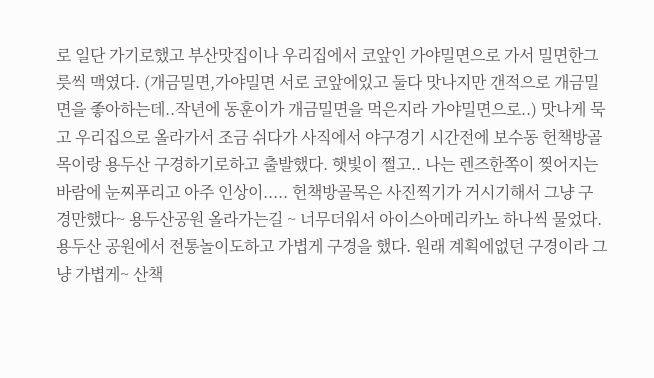로 일단 가기로했고 부산맛집이나 우리집에서 코앞인 가야밀면으로 가서 밀면한그릇씩 맥였다. (개금밀면,가야밀면 서로 코앞에있고 둘다 맛나지만 갠적으로 개금밀면을 좋아하는데..작년에 동훈이가 개금밀면을 먹은지라 가야밀면으로..) 맛나게 묵고 우리집으로 올라가서 조금 쉬다가 사직에서 야구경기 시간전에 보수동 헌책방골목이랑 용두산 구경하기로하고 출발했다. 햇빛이 쩔고.. 나는 렌즈한쪽이 찢어지는바람에 눈찌푸리고 아주 인상이..... 헌책방골목은 사진찍기가 거시기해서 그냥 구경만했다~ 용두산공원 올라가는길 ~ 너무더워서 아이스아메리카노 하나씩 물었다. 용두산 공원에서 전통놀이도하고 가볍게 구경을 했다. 원래 계획에없던 구경이라 그냥 가볍게~ 산책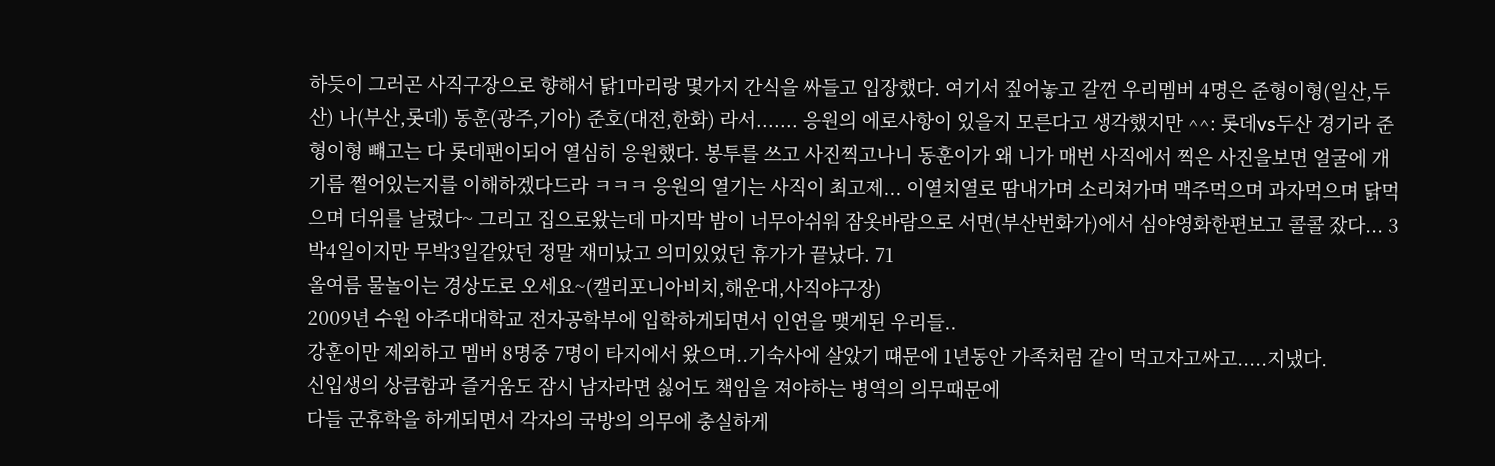하듯이 그러곤 사직구장으로 향해서 닭1마리랑 몇가지 간식을 싸들고 입장했다. 여기서 짚어놓고 갈껀 우리멤버 4명은 준형이형(일산,두산) 나(부산,롯데) 동훈(광주,기아) 준호(대전,한화) 라서....... 응원의 에로사항이 있을지 모른다고 생각했지만 ^^: 롯데vs두산 경기라 준형이형 뺴고는 다 롯데팬이되어 열심히 응원했다. 봉투를 쓰고 사진찍고나니 동훈이가 왜 니가 매번 사직에서 찍은 사진을보면 얼굴에 개기름 쩔어있는지를 이해하겠다드라 ㅋㅋㅋ 응원의 열기는 사직이 최고제... 이열치열로 땀내가며 소리쳐가며 맥주먹으며 과자먹으며 닭먹으며 더위를 날렸다~ 그리고 집으로왔는데 마지막 밤이 너무아쉬워 잠옷바람으로 서면(부산번화가)에서 심야영화한편보고 콜콜 잤다... 3박4일이지만 무박3일같았던 정말 재미났고 의미있었던 휴가가 끝났다. 71
올여름 물놀이는 경상도로 오세요~(캘리포니아비치,해운대,사직야구장)
2009년 수원 아주대대학교 전자공학부에 입학하게되면서 인연을 맺게된 우리들..
강훈이만 제외하고 멤버 8명중 7명이 타지에서 왔으며..기숙사에 살았기 떄문에 1년동안 가족처럼 같이 먹고자고싸고.....지냈다.
신입생의 상큼함과 즐거움도 잠시 남자라면 싫어도 책임을 져야하는 병역의 의무때문에
다들 군휴학을 하게되면서 각자의 국방의 의무에 충실하게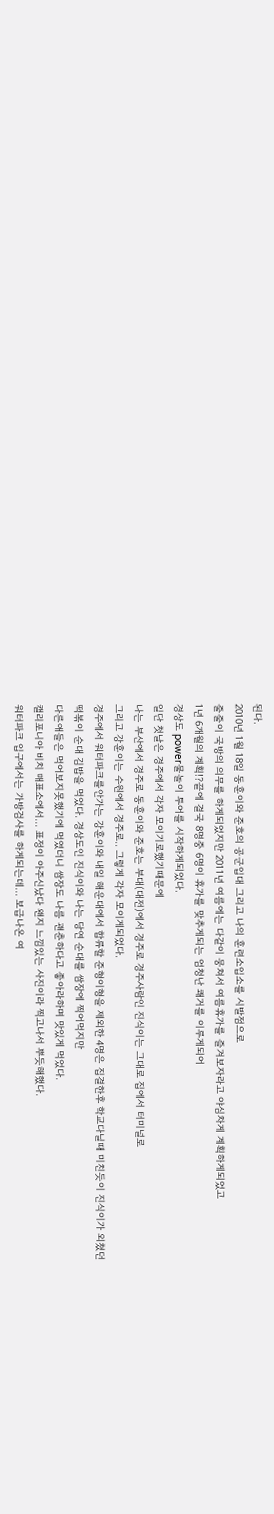된다.
2010년 1월 18일 동훈이와 준호의 공군입대 그리고 나의 훈련소입소를 시발점으로
줄줄이 국방의 의무를 하게되었지만 2011년 여름에는 다같이 뭉쳐서 여름휴가를 즐겨보자라고 야심차게 계획하게되었고
1년 6개월의 계획!?끝에 결국 8명중 6명이 휴가를 맞추게되는 엄청난 쾌거를 이루게되어
경상도 power물놀이 투어를 시작하게되었다.
일단 첫날은 경주에서 각자 모이기로했기때문에
나는 부산에서 경주로 동훈이와 준호는 부대(대전)에서 경주로 경주사람인 진식이는 그대로 집에서 터미널로
그리고 강훈이는 수원에서 경주로.. 그렇게 각자 모이게되었다.
경주에서 워터파크를안가는 강훈이와 내일 해운대에서 합류할 준형이형을 제외한 4명은 집결한후 학교다닐때 미친듯이 진식이가 외쳤던
떡볶이 순대 김밥을 먹었다. 경상도인 진식이와 나는 당연 순대를 쌈장에 찍어먹지만
다른애들은 먹어보지못했기에 먹였더니 쌈장도 나름 괜춘하다고 좋아라하며 맛있게 먹었다.
캘리포니아 비치 매표소에서... 표정이 아주신났다 왠지 느낌있는 사진이라 찍고나서 뿌듯해했다.
워터파크 입구에서는 가방검사를 하게되는데... 보급나온 여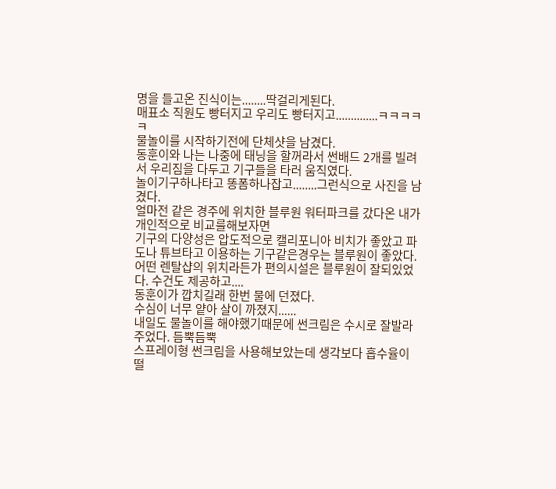명을 들고온 진식이는........딱걸리게된다.
매표소 직원도 빵터지고 우리도 빵터지고..............ㅋㅋㅋㅋㅋ
물놀이를 시작하기전에 단체샷을 남겼다.
동훈이와 나는 나중에 태닝을 할꺼라서 썬배드 2개를 빌려서 우리짐을 다두고 기구들을 타러 움직였다.
놀이기구하나타고 똥폼하나잡고........그런식으로 사진을 남겼다.
얼마전 같은 경주에 위치한 블루원 워터파크를 갔다온 내가 개인적으로 비교를해보자면
기구의 다양성은 압도적으로 캘리포니아 비치가 좋았고 파도나 튜브타고 이용하는 기구같은경우는 블루원이 좋았다.
어떤 렌탈샵의 위치라든가 편의시설은 블루원이 잘되있었다. 수건도 제공하고....
동훈이가 깝치길래 한번 물에 던졌다.
수심이 너무 얕아 살이 까졌지......
내일도 물놀이를 해야했기때문에 썬크림은 수시로 잘발라주었다. 듬뿍듬뿍
스프레이형 썬크림을 사용해보았는데 생각보다 흡수율이 떨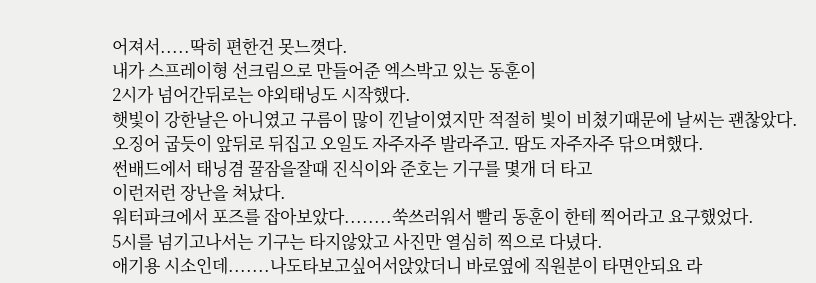어져서.....딱히 편한건 못느꼇다.
내가 스프레이형 선크림으로 만들어준 엑스박고 있는 동훈이
2시가 넘어간뒤로는 야외태닝도 시작했다.
햇빛이 강한날은 아니였고 구름이 많이 낀날이였지만 적절히 빛이 비쳤기때문에 날씨는 괜찮았다.
오징어 굽듯이 앞뒤로 뒤집고 오일도 자주자주 발라주고. 땀도 자주자주 닦으며했다.
썬배드에서 태닝겸 꿀잠을잘때 진식이와 준호는 기구를 몇개 더 타고
이런저런 장난을 쳐났다.
워터파크에서 포즈를 잡아보았다........쑥쓰러워서 빨리 동훈이 한테 찍어라고 요구했었다.
5시를 넘기고나서는 기구는 타지않았고 사진만 열심히 찍으로 다녔다.
애기용 시소인데.......나도타보고싶어서앉았더니 바로옆에 직원분이 타면안되요 라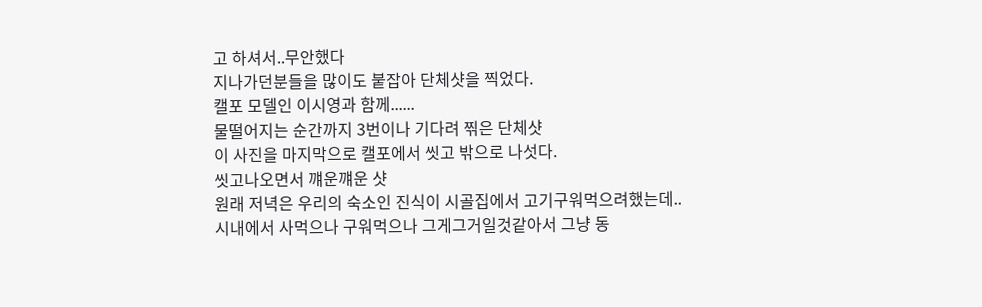고 하셔서..무안했다
지나가던분들을 많이도 붙잡아 단체샷을 찍었다.
캘포 모델인 이시영과 함께......
물떨어지는 순간까지 3번이나 기다려 찎은 단체샷
이 사진을 마지막으로 캘포에서 씻고 밖으로 나섯다.
씻고나오면서 꺠운꺠운 샷
원래 저녁은 우리의 숙소인 진식이 시골집에서 고기구워먹으려했는데..
시내에서 사먹으나 구워먹으나 그게그거일것같아서 그냥 동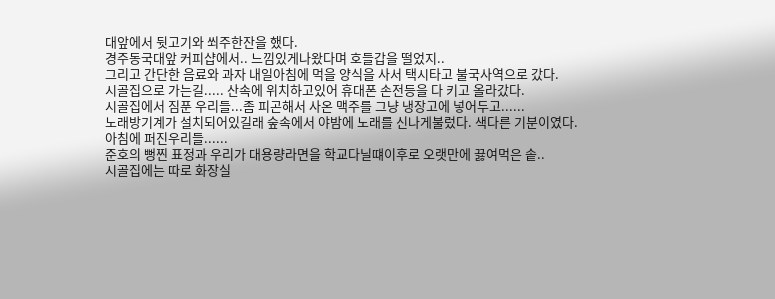대앞에서 뒷고기와 쐬주한잔을 했다.
경주동국대앞 커피샵에서.. 느낌있게나왔다며 호들갑을 떨었지..
그리고 간단한 음료와 과자 내일아침에 먹을 양식을 사서 택시타고 불국사역으로 갔다.
시골집으로 가는길..... 산속에 위치하고있어 휴대폰 손전등을 다 키고 올라갔다.
시골집에서 짐푼 우리들...좀 피곤해서 사온 맥주를 그냥 냉장고에 넣어두고......
노래방기계가 설치되어있길래 숲속에서 야밤에 노래를 신나게불렀다. 색다른 기분이였다.
아침에 퍼진우리들......
준호의 뻥찐 표정과 우리가 대용량라면을 학교다닐떄이후로 오랫만에 끓여먹은 솥..
시골집에는 따로 화장실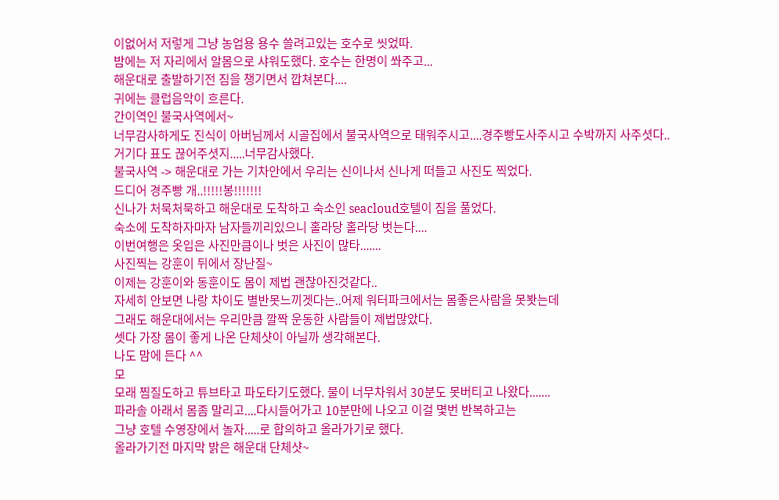이없어서 저렇게 그냥 농업용 용수 쓸려고있는 호수로 씻었따.
밤에는 저 자리에서 알몸으로 샤워도했다. 호수는 한명이 쏴주고...
해운대로 출발하기전 짐을 챙기면서 깝쳐본다....
귀에는 클럽음악이 흐른다.
간이역인 불국사역에서~
너무감사하게도 진식이 아버님께서 시골집에서 불국사역으로 태워주시고....경주빵도사주시고 수박까지 사주셧다..
거기다 표도 끊어주셧지.....너무감사했다.
불국사역 -> 해운대로 가는 기차안에서 우리는 신이나서 신나게 떠들고 사진도 찍었다.
드디어 경주빵 개..!!!!!봉!!!!!!!
신나가 처묵처묵하고 해운대로 도착하고 숙소인 seacloud호텔이 짐을 풀었다.
숙소에 도착하자마자 남자들끼리있으니 홀라당 홀라당 벗는다....
이번여행은 옷입은 사진만큼이나 벗은 사진이 많타.......
사진찍는 강훈이 뒤에서 장난질~
이제는 강훈이와 동훈이도 몸이 제법 괜찮아진것같다..
자세히 안보면 나랑 차이도 별반못느끼겟다는..어제 워터파크에서는 몸좋은사람을 못봣는데
그래도 해운대에서는 우리만큼 깔짝 운동한 사람들이 제법많았다.
셋다 가장 몸이 좋게 나온 단체샷이 아닐까 생각해본다.
나도 맘에 든다 ^^
모
모래 찜질도하고 튜브타고 파도타기도했다. 물이 너무차워서 30분도 못버티고 나왔다.......
파라솔 아래서 몸좀 말리고....다시들어가고 10분만에 나오고 이걸 몇번 반복하고는
그냥 호텔 수영장에서 놀자.....로 합의하고 올라가기로 했다.
올라가기전 마지막 밝은 해운대 단체샷~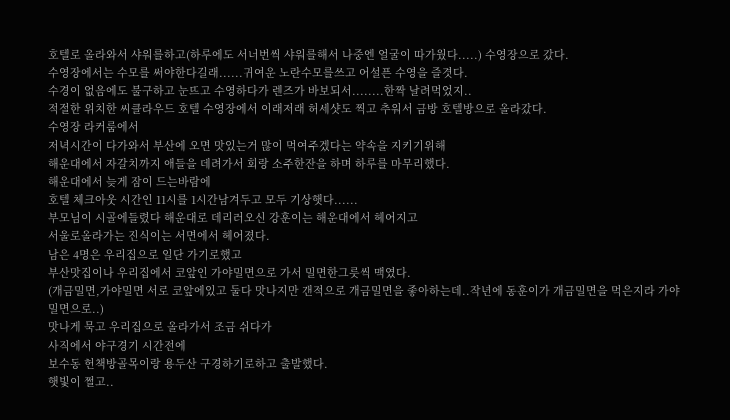호텔로 올라와서 샤워를하고(하루에도 서너번씩 샤워를해서 나중엔 얼굴이 따가웠다.....) 수영장으로 갔다.
수영장에서는 수모를 써야한다길래......귀여운 노란수모를쓰고 어설픈 수영을 즐겻다.
수경이 없음에도 불구하고 눈뜨고 수영하다가 렌즈가 바보되서........한짝 날려먹었지..
적절한 위치한 씨클라우드 호텔 수영장에서 이래저래 허세샷도 찍고 추워서 금방 호텔방으로 올라갔다.
수영장 라커룸에서
저녁시간이 다가와서 부산에 오면 맛있는거 많이 먹여주겠다는 약속을 지키기위해
해운대에서 자갈치까지 애들을 데려가서 회랑 소주한잔을 하며 하루를 마무리했다.
해운대에서 늦게 잠이 드는바람에
호텔 체크아웃 시간인 11시를 1시간남겨두고 모두 기상햇다......
부모님이 시골에들렸다 해운대로 데리러오신 강훈이는 해운대에서 헤어지고
서울로올라가는 진식이는 서면에서 헤어졌다.
남은 4명은 우리집으로 일단 가기로했고
부산맛집이나 우리집에서 코앞인 가야밀면으로 가서 밀면한그릇씩 맥였다.
(개금밀면,가야밀면 서로 코앞에있고 둘다 맛나지만 갠적으로 개금밀면을 좋아하는데..작년에 동훈이가 개금밀면을 먹은지라 가야밀면으로..)
맛나게 묵고 우리집으로 올라가서 조금 쉬다가
사직에서 야구경기 시간전에
보수동 헌책방골목이랑 용두산 구경하기로하고 출발했다.
햇빛이 쩔고..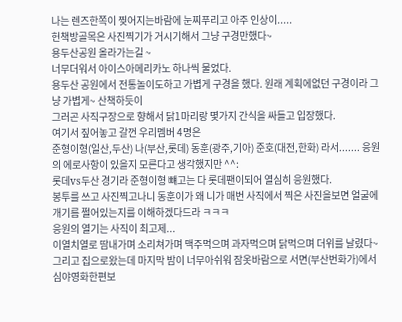나는 렌즈한쪽이 찢어지는바람에 눈찌푸리고 아주 인상이.....
헌책방골목은 사진찍기가 거시기해서 그냥 구경만했다~
용두산공원 올라가는길 ~
너무더워서 아이스아메리카노 하나씩 물었다.
용두산 공원에서 전통놀이도하고 가볍게 구경을 했다. 원래 계획에없던 구경이라 그냥 가볍게~ 산책하듯이
그러곤 사직구장으로 향해서 닭1마리랑 몇가지 간식을 싸들고 입장했다.
여기서 짚어놓고 갈껀 우리멤버 4명은
준형이형(일산,두산) 나(부산,롯데) 동훈(광주,기아) 준호(대전,한화) 라서....... 응원의 에로사항이 있을지 모른다고 생각했지만 ^^:
롯데vs두산 경기라 준형이형 뺴고는 다 롯데팬이되어 열심히 응원했다.
봉투를 쓰고 사진찍고나니 동훈이가 왜 니가 매번 사직에서 찍은 사진을보면 얼굴에 개기름 쩔어있는지를 이해하겠다드라 ㅋㅋㅋ
응원의 열기는 사직이 최고제...
이열치열로 땀내가며 소리쳐가며 맥주먹으며 과자먹으며 닭먹으며 더위를 날렸다~
그리고 집으로왔는데 마지막 밤이 너무아쉬워 잠옷바람으로 서면(부산번화가)에서
심야영화한편보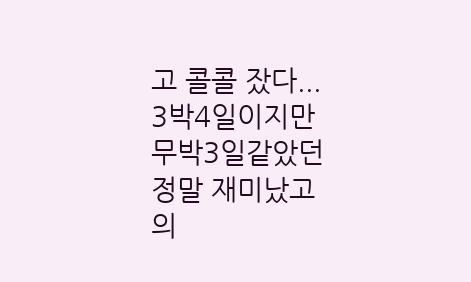고 콜콜 잤다...
3박4일이지만 무박3일같았던 정말 재미났고 의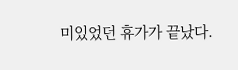미있었던 휴가가 끝났다.